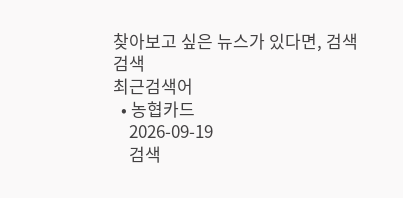찾아보고 싶은 뉴스가 있다면, 검색
검색
최근검색어
  • 농협카드
    2026-09-19
    검색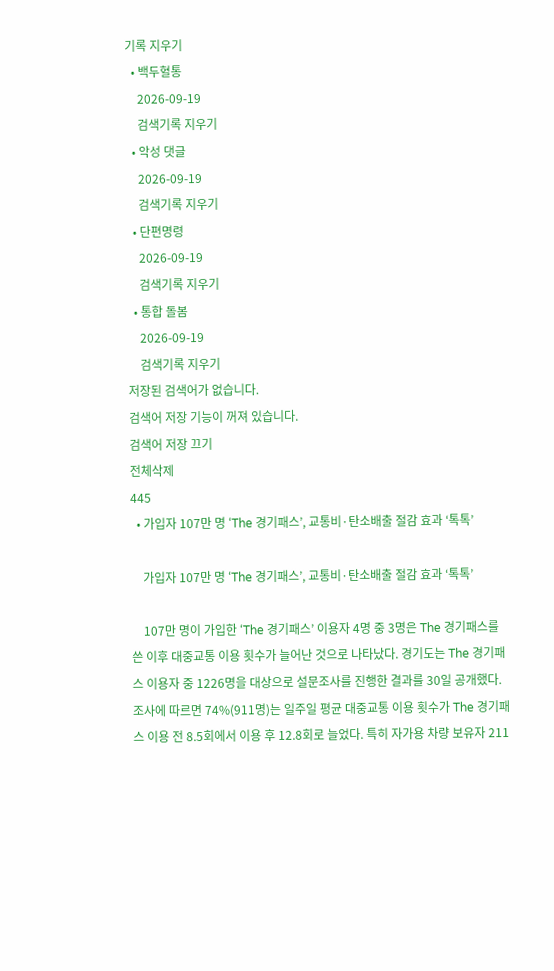기록 지우기
  • 백두혈통
    2026-09-19
    검색기록 지우기
  • 악성 댓글
    2026-09-19
    검색기록 지우기
  • 단편명령
    2026-09-19
    검색기록 지우기
  • 통합 돌봄
    2026-09-19
    검색기록 지우기
저장된 검색어가 없습니다.
검색어 저장 기능이 꺼져 있습니다.
검색어 저장 끄기
전체삭제
445
  • 가입자 107만 명 ‘The 경기패스’, 교통비·탄소배출 절감 효과 ‘톡톡’

    가입자 107만 명 ‘The 경기패스’, 교통비·탄소배출 절감 효과 ‘톡톡’

    107만 명이 가입한 ‘The 경기패스’ 이용자 4명 중 3명은 The 경기패스를 쓴 이후 대중교통 이용 횟수가 늘어난 것으로 나타났다. 경기도는 The 경기패스 이용자 중 1226명을 대상으로 설문조사를 진행한 결과를 30일 공개했다. 조사에 따르면 74%(911명)는 일주일 평균 대중교통 이용 횟수가 The 경기패스 이용 전 8.5회에서 이용 후 12.8회로 늘었다. 특히 자가용 차량 보유자 211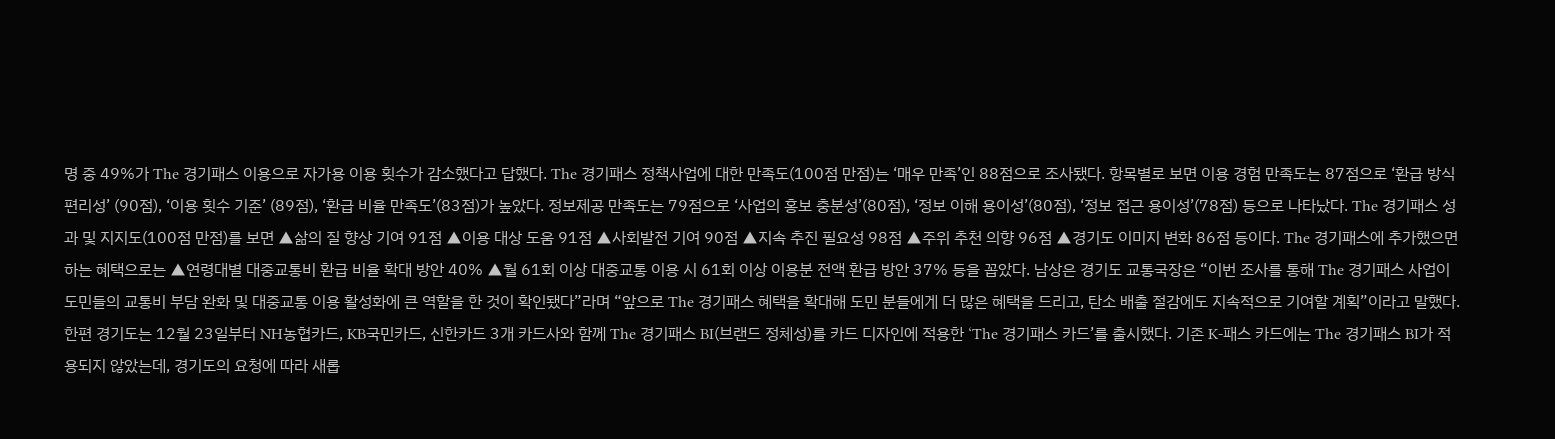명 중 49%가 The 경기패스 이용으로 자가용 이용 횟수가 감소했다고 답했다. The 경기패스 정책사업에 대한 만족도(100점 만점)는 ‘매우 만족’인 88점으로 조사됐다. 항목별로 보면 이용 경험 만족도는 87점으로 ‘환급 방식 편리성’ (90점), ‘이용 횟수 기준’ (89점), ‘환급 비율 만족도’(83점)가 높았다. 정보제공 만족도는 79점으로 ‘사업의 홍보 충분성’(80점), ‘정보 이해 용이성’(80점), ‘정보 접근 용이성’(78점) 등으로 나타났다. The 경기패스 성과 및 지지도(100점 만점)를 보면 ▲삶의 질 향상 기여 91점 ▲이용 대상 도움 91점 ▲사회발전 기여 90점 ▲지속 추진 필요성 98점 ▲주위 추천 의향 96점 ▲경기도 이미지 변화 86점 등이다. The 경기패스에 추가했으면 하는 혜택으로는 ▲연령대별 대중교통비 환급 비율 확대 방안 40% ▲월 61회 이상 대중교통 이용 시 61회 이상 이용분 전액 환급 방안 37% 등을 꼽았다. 남상은 경기도 교통국장은 “이번 조사를 통해 The 경기패스 사업이 도민들의 교통비 부담 완화 및 대중교통 이용 활성화에 큰 역할을 한 것이 확인됐다”라며 “앞으로 The 경기패스 혜택을 확대해 도민 분들에게 더 많은 혜택을 드리고, 탄소 배출 절감에도 지속적으로 기여할 계획”이라고 말했다. 한편 경기도는 12월 23일부터 NH농협카드, KB국민카드, 신한카드 3개 카드사와 함께 The 경기패스 BI(브랜드 정체성)를 카드 디자인에 적용한 ‘The 경기패스 카드’를 출시했다. 기존 K-패스 카드에는 The 경기패스 BI가 적용되지 않았는데, 경기도의 요청에 따라 새롭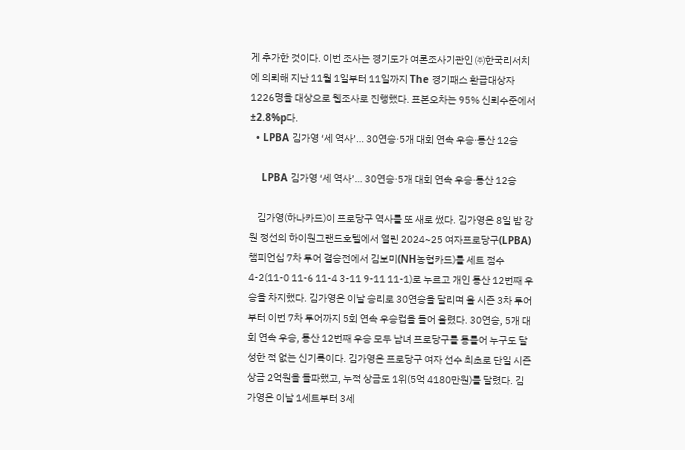게 추가한 것이다. 이번 조사는 경기도가 여론조사기관인 ㈜한국리서치에 의뢰해 지난 11월 1일부터 11일까지 The 경기패스 환급대상자 1226명을 대상으로 웹조사로 진행했다. 표본오차는 95% 신뢰수준에서 ±2.8%p다.
  • LPBA 김가영 ‘세 역사’… 30연승·5개 대회 연속 우승·통산 12승

    LPBA 김가영 ‘세 역사’… 30연승·5개 대회 연속 우승·통산 12승

    김가영(하나카드)이 프로당구 역사를 또 새로 썼다. 김가영은 8일 밤 강원 정선의 하이원그랜드호텔에서 열린 2024~25 여자프로당구(LPBA) 챔피언십 7차 투어 결승전에서 김보미(NH농협카드)를 세트 점수 4-2(11-0 11-6 11-4 3-11 9-11 11-1)로 누르고 개인 통산 12번째 우승을 차지했다. 김가영은 이날 승리로 30연승을 달리며 올 시즌 3차 투어부터 이번 7차 투어까지 5회 연속 우승컵을 들어 올렸다. 30연승, 5개 대회 연속 우승, 통산 12번째 우승 모두 남녀 프로당구를 통틀어 누구도 달성한 적 없는 신기록이다. 김가영은 프로당구 여자 선수 최초로 단일 시즌 상금 2억원을 돌파했고, 누적 상금도 1위(5억 4180만원)를 달렸다. 김가영은 이날 1세트부터 3세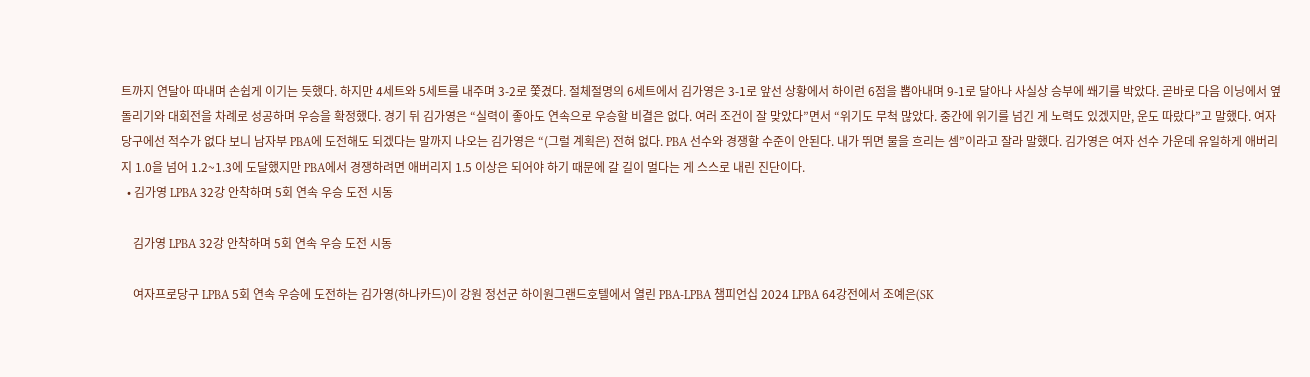트까지 연달아 따내며 손쉽게 이기는 듯했다. 하지만 4세트와 5세트를 내주며 3-2로 쫓겼다. 절체절명의 6세트에서 김가영은 3-1로 앞선 상황에서 하이런 6점을 뽑아내며 9-1로 달아나 사실상 승부에 쐐기를 박았다. 곧바로 다음 이닝에서 옆돌리기와 대회전을 차례로 성공하며 우승을 확정했다. 경기 뒤 김가영은 “실력이 좋아도 연속으로 우승할 비결은 없다. 여러 조건이 잘 맞았다”면서 “위기도 무척 많았다. 중간에 위기를 넘긴 게 노력도 있겠지만, 운도 따랐다”고 말했다. 여자당구에선 적수가 없다 보니 남자부 PBA에 도전해도 되겠다는 말까지 나오는 김가영은 “(그럴 계획은) 전혀 없다. PBA 선수와 경쟁할 수준이 안된다. 내가 뛰면 물을 흐리는 셈”이라고 잘라 말했다. 김가영은 여자 선수 가운데 유일하게 애버리지 1.0을 넘어 1.2~1.3에 도달했지만 PBA에서 경쟁하려면 애버리지 1.5 이상은 되어야 하기 때문에 갈 길이 멀다는 게 스스로 내린 진단이다.
  • 김가영 LPBA 32강 안착하며 5회 연속 우승 도전 시동

    김가영 LPBA 32강 안착하며 5회 연속 우승 도전 시동

    여자프로당구 LPBA 5회 연속 우승에 도전하는 김가영(하나카드)이 강원 정선군 하이원그랜드호텔에서 열린 PBA-LPBA 챔피언십 2024 LPBA 64강전에서 조예은(SK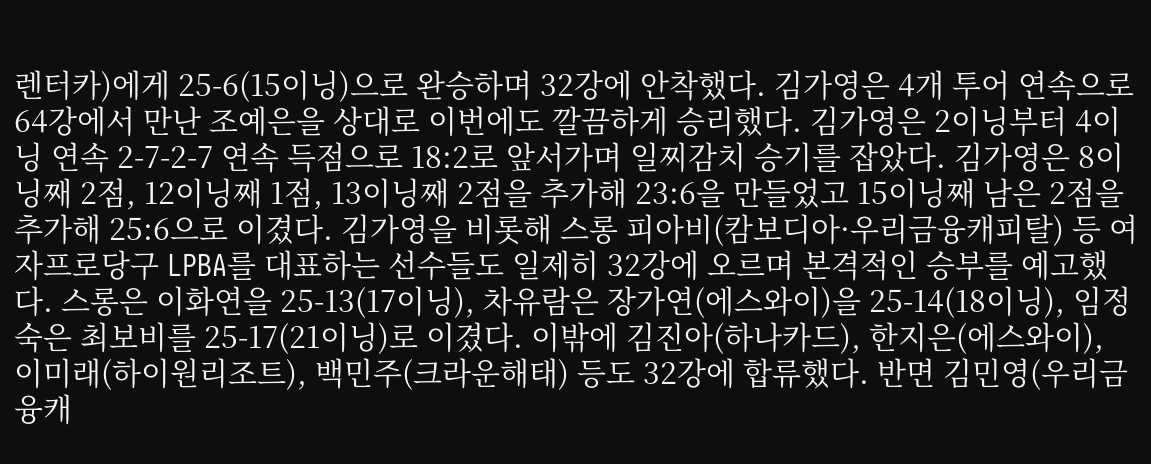렌터카)에게 25-6(15이닝)으로 완승하며 32강에 안착했다. 김가영은 4개 투어 연속으로 64강에서 만난 조예은을 상대로 이번에도 깔끔하게 승리했다. 김가영은 2이닝부터 4이닝 연속 2-7-2-7 연속 득점으로 18:2로 앞서가며 일찌감치 승기를 잡았다. 김가영은 8이닝째 2점, 12이닝째 1점, 13이닝째 2점을 추가해 23:6을 만들었고 15이닝째 남은 2점을 추가해 25:6으로 이겼다. 김가영을 비롯해 스롱 피아비(캄보디아·우리금융캐피탈) 등 여자프로당구 LPBA를 대표하는 선수들도 일제히 32강에 오르며 본격적인 승부를 예고했다. 스롱은 이화연을 25-13(17이닝), 차유람은 장가연(에스와이)을 25-14(18이닝), 임정숙은 최보비를 25-17(21이닝)로 이겼다. 이밖에 김진아(하나카드), 한지은(에스와이), 이미래(하이원리조트), 백민주(크라운해태) 등도 32강에 합류했다. 반면 김민영(우리금융캐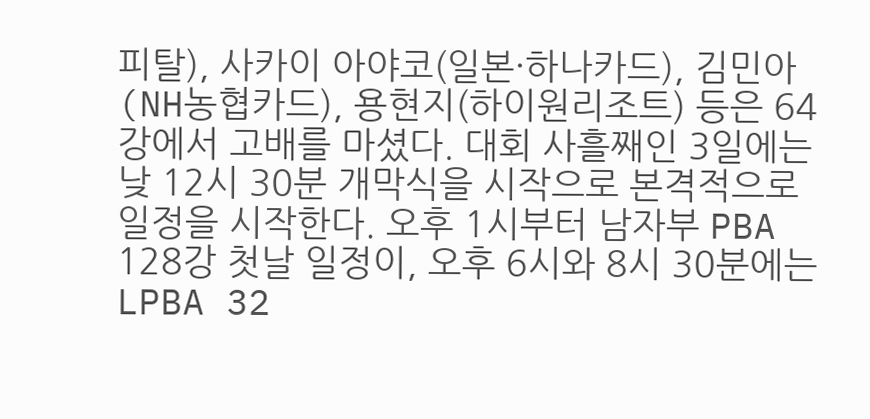피탈), 사카이 아야코(일본·하나카드), 김민아(NH농협카드), 용현지(하이원리조트) 등은 64강에서 고배를 마셨다. 대회 사흘째인 3일에는 낮 12시 30분 개막식을 시작으로 본격적으로 일정을 시작한다. 오후 1시부터 남자부 PBA 128강 첫날 일정이, 오후 6시와 8시 30분에는 LPBA 32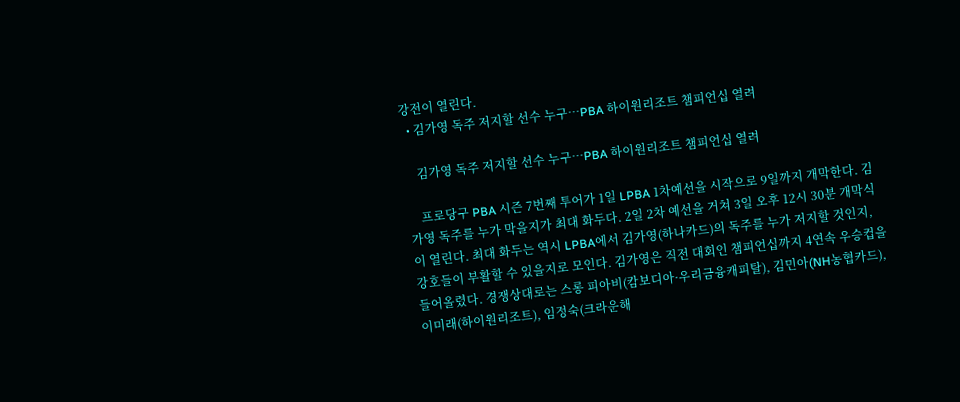강전이 열린다.
  • 김가영 독주 저지할 선수 누구…PBA 하이원리조트 챔피언십 열려

    김가영 독주 저지할 선수 누구…PBA 하이원리조트 챔피언십 열려

    프로당구 PBA 시즌 7번째 투어가 1일 LPBA 1차예선을 시작으로 9일까지 개막한다. 김가영 독주를 누가 막을지가 최대 화두다. 2일 2차 예선을 거쳐 3일 오후 12시 30분 개막식이 열린다. 최대 화두는 역시 LPBA에서 김가영(하나카드)의 독주를 누가 저지할 것인지, 강호들이 부활할 수 있을지로 모인다. 김가영은 직전 대회인 챔피언십까지 4연속 우승컵을 들어올렸다. 경쟁상대로는 스롱 피아비(캄보디아·우리금융캐피탈), 김민아(NH농협카드), 이미래(하이원리조트), 임정숙(크라운해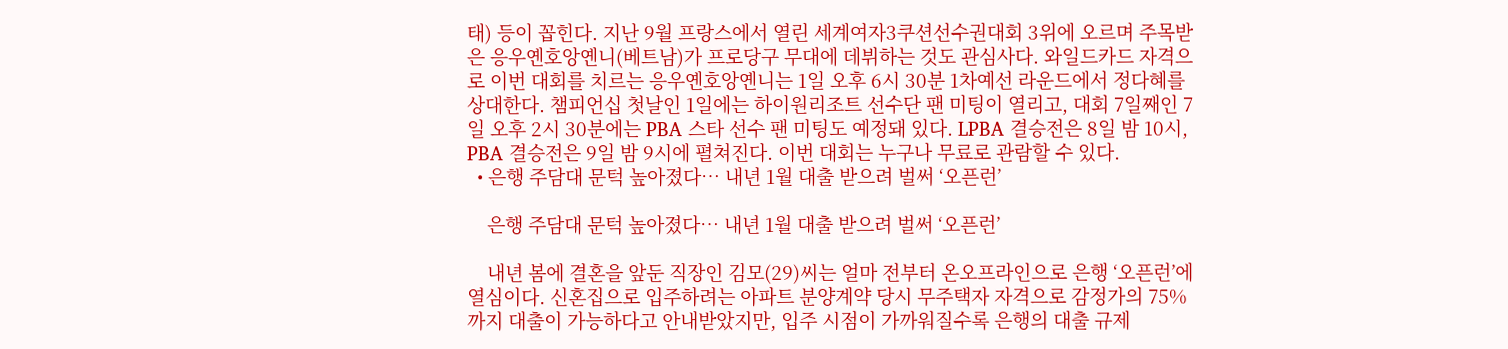태) 등이 꼽힌다. 지난 9월 프랑스에서 열린 세계여자3쿠션선수권대회 3위에 오르며 주목받은 응우옌호앙옌니(베트남)가 프로당구 무대에 데뷔하는 것도 관심사다. 와일드카드 자격으로 이번 대회를 치르는 응우옌호앙옌니는 1일 오후 6시 30분 1차예선 라운드에서 정다혜를 상대한다. 챔피언십 첫날인 1일에는 하이원리조트 선수단 팬 미팅이 열리고, 대회 7일째인 7일 오후 2시 30분에는 PBA 스타 선수 팬 미팅도 예정돼 있다. LPBA 결승전은 8일 밤 10시, PBA 결승전은 9일 밤 9시에 펼쳐진다. 이번 대회는 누구나 무료로 관람할 수 있다.
  • 은행 주담대 문턱 높아졌다… 내년 1월 대출 받으려 벌써 ‘오픈런’

    은행 주담대 문턱 높아졌다… 내년 1월 대출 받으려 벌써 ‘오픈런’

    내년 봄에 결혼을 앞둔 직장인 김모(29)씨는 얼마 전부터 온오프라인으로 은행 ‘오픈런’에 열심이다. 신혼집으로 입주하려는 아파트 분양계약 당시 무주택자 자격으로 감정가의 75%까지 대출이 가능하다고 안내받았지만, 입주 시점이 가까워질수록 은행의 대출 규제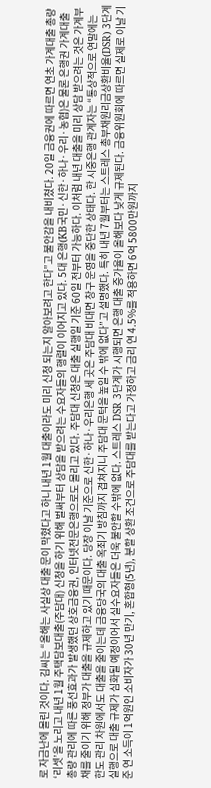로 자금난에 몰린 것이다. 김씨는 “올해는 사실상 대출 문이 막혔다고 하니 내년 1월 대출이라도 미리 신청 되는지 알아보려고 한다”고 불안감을 내비쳤다. 20일 금융권에 따르면 연초 가계대출 총량 ‘리셋’을 노리고 내년 1월 주택담보대출(주담대) 신청을 하기 위해 벌써부터 상담을 받으려는 수요자들의 행렬이 이어지고 있다. 5대 은행(KB국민·신한·하나·우리·농협)은 물론 은행권 가계대출 총량 관리에 따른 풍선효과가 발생했던 상호금융권, 인터넷전문은행으로도 몰리고 있다. 주담대 신청은 대출 실행일 기준 60일 전부터 가능하다. 이처럼 내년 대출을 미리 상담 받으려는 것은 가계부채를 줄이기 위해 정부가 대출을 규제하고 있기 때문이다. 당장 이날 기준으로 신한·하나·우리은행 세 곳은 주담대 비대면 창구 운영을 중단한 상태다. 한 시중은행 관계자는 “통상적으로 연말에는 한도 관리 차원에서도 대출을 줄이는데 금융당국의 대출 옥죄기 방침까지 겹쳐지니 주담대 문턱을 높일 수 밖에 없다”고 설명했다. 특히 내년 7월부터는 스트레스 총부채원리금상환비율(DSR) 3단계 실행으로 대출 규제가 심화될 예정이어서 실수요자들은 더욱 불안할 수밖에 없다. 스트레스 DSR 3단계가 시행되면 은행 대출 증가율이 올해보다 낮게 규제된다. 금융위원회에 따르면 실제로 이날 기준 연 소득이 1억원인 소비자가 30년 만기, 혼합형(5년), 분할 상환 조건으로 주담대를 받는다고 가정하고 금리 연 4.5%를 적용하면 6억 5800만원까지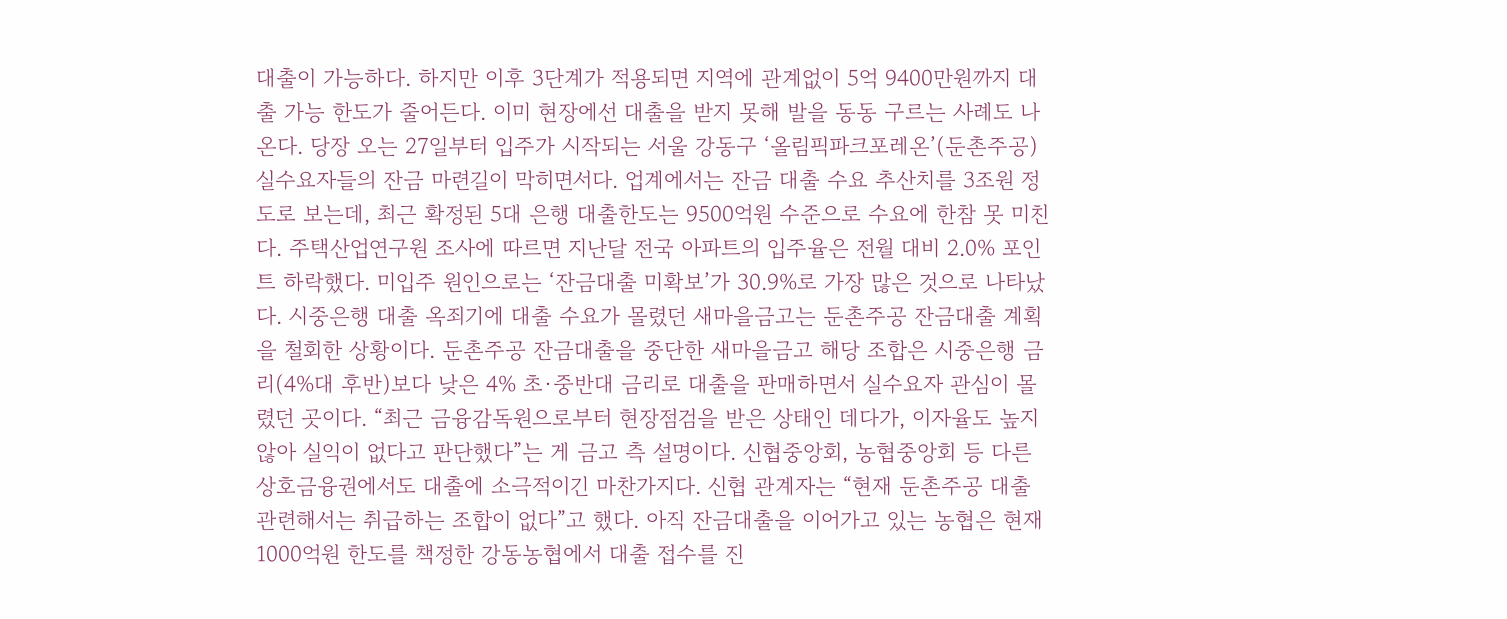대출이 가능하다. 하지만 이후 3단계가 적용되면 지역에 관계없이 5억 9400만원까지 대출 가능 한도가 줄어든다. 이미 현장에선 대출을 받지 못해 발을 동동 구르는 사례도 나온다. 당장 오는 27일부터 입주가 시작되는 서울 강동구 ‘올림픽파크포레온’(둔촌주공) 실수요자들의 잔금 마련길이 막히면서다. 업계에서는 잔금 대출 수요 추산치를 3조원 정도로 보는데, 최근 확정된 5대 은행 대출한도는 9500억원 수준으로 수요에 한참 못 미친다. 주택산업연구원 조사에 따르면 지난달 전국 아파트의 입주율은 전월 대비 2.0% 포인트 하락했다. 미입주 원인으로는 ‘잔금대출 미확보’가 30.9%로 가장 많은 것으로 나타났다. 시중은행 대출 옥죄기에 대출 수요가 몰렸던 새마을금고는 둔촌주공 잔금대출 계획을 철회한 상황이다. 둔촌주공 잔금대출을 중단한 새마을금고 해당 조합은 시중은행 금리(4%대 후반)보다 낮은 4% 초·중반대 금리로 대출을 판매하면서 실수요자 관심이 몰렸던 곳이다. “최근 금융감독원으로부터 현장점검을 받은 상태인 데다가, 이자율도 높지 않아 실익이 없다고 판단했다”는 게 금고 측 설명이다. 신협중앙회, 농협중앙회 등 다른 상호금융권에서도 대출에 소극적이긴 마찬가지다. 신협 관계자는 “현재 둔촌주공 대출 관련해서는 취급하는 조합이 없다”고 했다. 아직 잔금대출을 이어가고 있는 농협은 현재 1000억원 한도를 책정한 강동농협에서 대출 접수를 진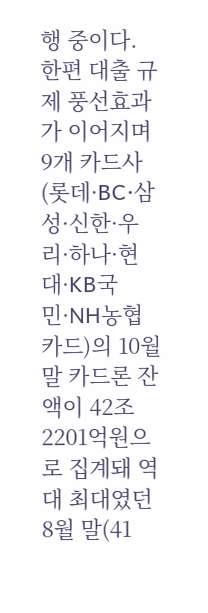행 중이다. 한편 대출 규제 풍선효과가 이어지며 9개 카드사(롯데·BC·삼성·신한·우리·하나·현대·KB국민·NH농협카드)의 10월 말 카드론 잔액이 42조 2201억원으로 집계돼 역대 최대였던 8월 말(41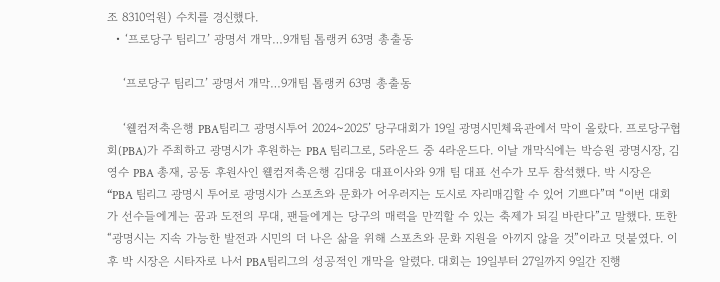조 8310억원) 수치를 경신했다.
  • ‘프로당구 팀리그’ 광명서 개막…9개팀 톱랭커 63명 총출동

    ‘프로당구 팀리그’ 광명서 개막…9개팀 톱랭커 63명 총출동

    ‘웰컴저축은행 PBA팀리그 광명시투어 2024~2025’ 당구대회가 19일 광명시민체육관에서 막이 올랐다. 프로당구협회(PBA)가 주최하고 광명시가 후원하는 PBA 팀리그로, 5라운드 중 4라운드다. 이날 개막식에는 박승원 광명시장, 김영수 PBA 총재, 공동 후원사인 웰컴저축은행 김대웅 대표이사와 9개 팀 대표 선수가 모두 참석했다. 박 시장은 “PBA 팀리그 광명시 투어로 광명시가 스포츠와 문화가 어우러지는 도시로 자리매김할 수 있어 기쁘다”며 “이번 대회가 선수들에게는 꿈과 도전의 무대, 팬들에게는 당구의 매력을 만끽할 수 있는 축제가 되길 바란다”고 말했다. 또한 “광명시는 지속 가능한 발전과 시민의 더 나은 삶을 위해 스포츠와 문화 지원을 아끼지 않을 것”이라고 덧붙였다. 이후 박 시장은 시타자로 나서 PBA팀리그의 성공적인 개막을 알렸다. 대회는 19일부터 27일까지 9일간 진행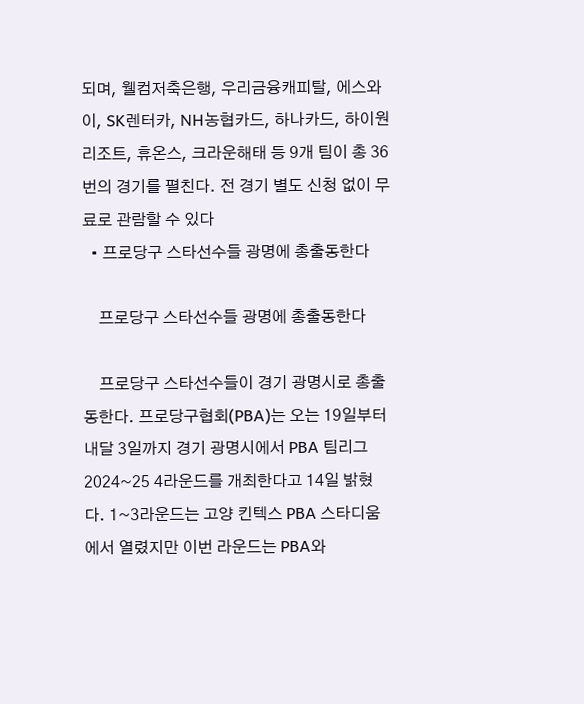되며, 웰컴저축은행, 우리금융캐피탈, 에스와이, SK렌터카, NH농협카드, 하나카드, 하이원리조트, 휴온스, 크라운해태 등 9개 팀이 총 36번의 경기를 펼친다. 전 경기 별도 신청 없이 무료로 관람할 수 있다
  • 프로당구 스타선수들 광명에 총출동한다

    프로당구 스타선수들 광명에 총출동한다

    프로당구 스타선수들이 경기 광명시로 총출동한다. 프로당구협회(PBA)는 오는 19일부터 내달 3일까지 경기 광명시에서 PBA 팀리그 2024~25 4라운드를 개최한다고 14일 밝혔다. 1~3라운드는 고양 킨텍스 PBA 스타디움에서 열렸지만 이번 라운드는 PBA와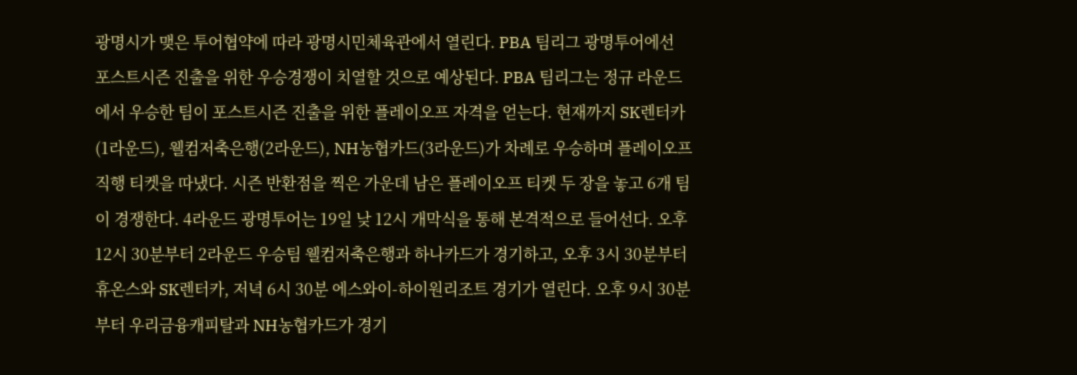광명시가 맺은 투어협약에 따라 광명시민체육관에서 열린다. PBA 팀리그 광명투어에선 포스트시즌 진출을 위한 우승경쟁이 치열할 것으로 예상된다. PBA 팀리그는 정규 라운드에서 우승한 팀이 포스트시즌 진출을 위한 플레이오프 자격을 얻는다. 현재까지 SK렌터카(1라운드), 웰컴저축은행(2라운드), NH농협카드(3라운드)가 차례로 우승하며 플레이오프 직행 티켓을 따냈다. 시즌 반환점을 찍은 가운데 남은 플레이오프 티켓 두 장을 놓고 6개 팀이 경쟁한다. 4라운드 광명투어는 19일 낮 12시 개막식을 통해 본격적으로 들어선다. 오후 12시 30분부터 2라운드 우승팀 웰컴저축은행과 하나카드가 경기하고, 오후 3시 30분부터 휴온스와 SK렌터카, 저녁 6시 30분 에스와이-하이원리조트 경기가 열린다. 오후 9시 30분부터 우리금융캐피탈과 NH농협카드가 경기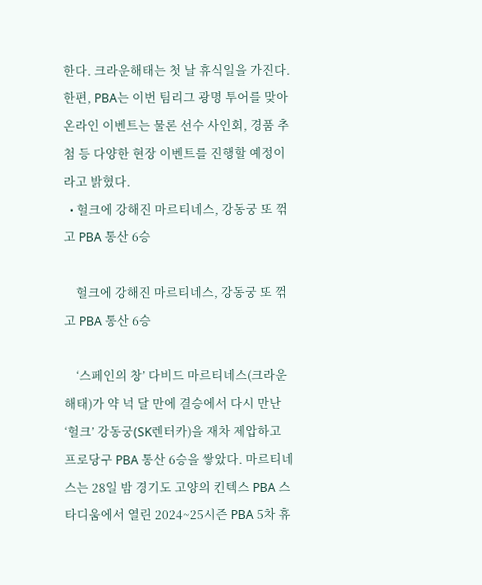한다. 크라운해태는 첫 날 휴식일을 가진다. 한편, PBA는 이번 팀리그 광명 투어를 맞아 온라인 이벤트는 물론 선수 사인회, 경품 추첨 등 다양한 현장 이벤트를 진행할 예정이라고 밝혔다.
  • 헐크에 강해진 마르티네스, 강동궁 또 꺾고 PBA 통산 6승

    헐크에 강해진 마르티네스, 강동궁 또 꺾고 PBA 통산 6승

    ‘스페인의 창’ 다비드 마르티네스(크라운해태)가 약 넉 달 만에 결승에서 다시 만난 ‘헐크’ 강동궁(SK렌터카)을 재차 제압하고 프로당구 PBA 통산 6승을 쌓았다. 마르티네스는 28일 밤 경기도 고양의 킨텍스 PBA 스타디움에서 열린 2024~25시즌 PBA 5차 휴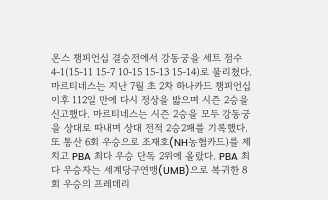온스 챔피언십 결승전에서 강동궁을 세트 점수 4-1(15-11 15-7 10-15 15-13 15-14)로 물리쳤다. 마르티네스는 지난 7월 초 2차 하나카드 챔피언십 이후 112일 만에 다시 정상을 밟으며 시즌 2승을 신고했다. 마르티네스는 시즌 2승을 모두 강동궁을 상대로 따내며 상대 전적 2승2패를 기록했다. 또 통산 6회 우승으로 조재호(NH농협카드)를 제치고 PBA 최다 우승 단독 2위에 올랐다. PBA 최다 우승자는 세계당구연맹(UMB)으로 복귀한 8회 우승의 프레데리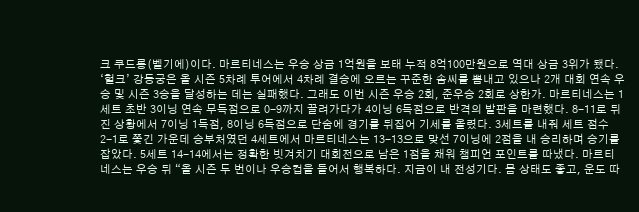크 쿠드롱(벨기에)이다. 마르티네스는 우승 상금 1억원을 보태 누적 8억100만원으로 역대 상금 3위가 됐다. ‘헐크’ 강동궁은 올 시즌 5차례 투어에서 4차례 결승에 오르는 꾸준한 솜씨를 뽐내고 있으나 2개 대회 연속 우승 및 시즌 3승을 달성하는 데는 실패했다. 그래도 이번 시즌 우승 2회, 준우승 2회로 상한가. 마르티네스는 1세트 초반 3이닝 연속 무득점으로 0-9까지 끌려가다가 4이닝 6득점으로 반격의 발판을 마련했다. 8-11로 뒤진 상황에서 7이닝 1득점, 8이닝 6득점으로 단숨에 경기를 뒤집어 기세를 올렸다. 3세트를 내줘 세트 점수 2-1로 쫓긴 가운데 승부처였던 4세트에서 마르티네스는 13-13으로 맞선 7이닝에 2점을 내 승리하며 승기를 잡았다. 5세트 14-14에서는 정확한 빗겨치기 대회전으로 남은 1점을 채워 챔피언 포인트를 따냈다. 마르티네스는 우승 뒤 “올 시즌 두 번이나 우승컵을 들어서 행복하다. 지금이 내 전성기다. 몸 상태도 좋고, 운도 따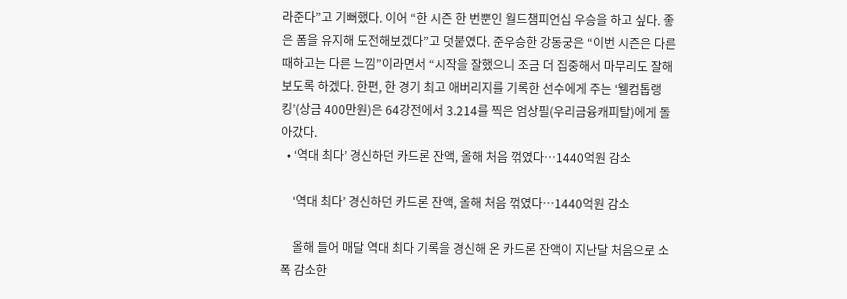라준다”고 기뻐했다. 이어 “한 시즌 한 번뿐인 월드챔피언십 우승을 하고 싶다. 좋은 폼을 유지해 도전해보겠다”고 덧붙였다. 준우승한 강동궁은 “이번 시즌은 다른 때하고는 다른 느낌”이라면서 “시작을 잘했으니 조금 더 집중해서 마무리도 잘해보도록 하겠다. 한편, 한 경기 최고 애버리지를 기록한 선수에게 주는 ‘웰컴톱랭킹’(상금 400만원)은 64강전에서 3.214를 찍은 엄상필(우리금융캐피탈)에게 돌아갔다.
  • ‘역대 최다’ 경신하던 카드론 잔액, 올해 처음 꺾였다…1440억원 감소

    ‘역대 최다’ 경신하던 카드론 잔액, 올해 처음 꺾였다…1440억원 감소

    올해 들어 매달 역대 최다 기록을 경신해 온 카드론 잔액이 지난달 처음으로 소폭 감소한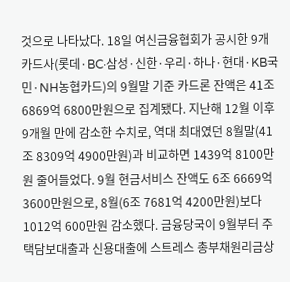것으로 나타났다. 18일 여신금융협회가 공시한 9개 카드사(롯데·BC·삼성·신한·우리·하나·현대·KB국민·NH농협카드)의 9월말 기준 카드론 잔액은 41조 6869억 6800만원으로 집계됐다. 지난해 12월 이후 9개월 만에 감소한 수치로, 역대 최대였던 8월말(41조 8309억 4900만원)과 비교하면 1439억 8100만원 줄어들었다. 9월 현금서비스 잔액도 6조 6669억 3600만원으로, 8월(6조 7681억 4200만원)보다 1012억 600만원 감소했다. 금융당국이 9월부터 주택담보대출과 신용대출에 스트레스 총부채원리금상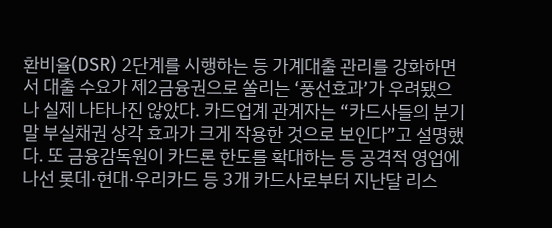환비율(DSR) 2단계를 시행하는 등 가계대출 관리를 강화하면서 대출 수요가 제2금융권으로 쏠리는 ‘풍선효과’가 우려됐으나 실제 나타나진 않았다. 카드업계 관계자는 “카드사들의 분기말 부실채권 상각 효과가 크게 작용한 것으로 보인다”고 설명했다. 또 금융감독원이 카드론 한도를 확대하는 등 공격적 영업에 나선 롯데·현대·우리카드 등 3개 카드사로부터 지난달 리스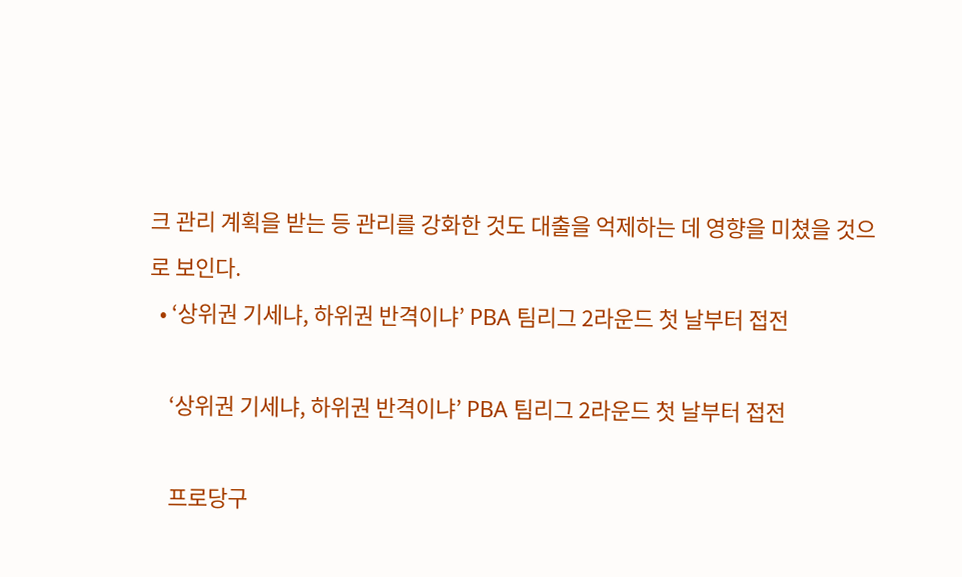크 관리 계획을 받는 등 관리를 강화한 것도 대출을 억제하는 데 영향을 미쳤을 것으로 보인다.
  • ‘상위권 기세냐, 하위권 반격이냐’ PBA 팀리그 2라운드 첫 날부터 접전

    ‘상위권 기세냐, 하위권 반격이냐’ PBA 팀리그 2라운드 첫 날부터 접전

    프로당구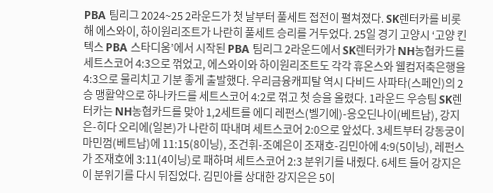PBA 팀리그 2024~25 2라운드가 첫 날부터 풀세트 접전이 펼쳐졌다. SK렌터카를 비롯해 에스와이, 하이원리조트가 나란히 풀세트 승리를 거두었다. 25일 경기 고양시 ‘고양 킨텍스 PBA 스타디움’에서 시작된 PBA 팀리그 2라운드에서 SK렌터카가 NH농협카드를 세트스코어 4:3으로 꺾었고, 에스와이와 하이원리조트도 각각 휴온스와 웰컴저축은행을 4:3으로 물리치고 기분 좋게 출발했다. 우리금융캐피탈 역시 다비드 사파타(스페인)의 2승 맹활약으로 하나카드를 세트스코어 4:2로 꺾고 첫 승을 올렸다. 1라운드 우승팀 SK렌터카는 NH농협카드를 맞아 1,2세트를 에디 레펀스(벨기에)-응오딘나이(베트남), 강지은-히다 오리에(일본)가 나란히 따내며 세트스코어 2:0으로 앞섰다. 3세트부터 강동궁이 마민껌(베트남)에 11:15(8이닝), 조건휘-조예은이 조재호-김민아에 4:9(5이닝), 레펀스가 조재호에 3:11(4이닝)로 패하며 세트스코어 2:3 분위기를 내줬다. 6세트 들어 강지은이 분위기를 다시 뒤집었다. 김민아를 상대한 강지은은 5이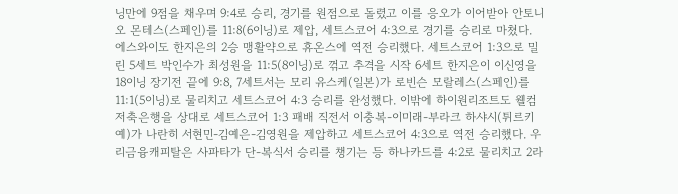닝만에 9점을 채우며 9:4로 승리, 경기를 원점으로 돌렸고 이를 응오가 이어받아 안토니오 몬테스(스페인)를 11:8(6이닝)로 제압, 세트스코어 4:3으로 경기를 승리로 마쳤다. 에스와이도 한지은의 2승 맹활약으로 휴온스에 역전 승리했다. 세트스코어 1:3으로 밀린 5세트 박인수가 최성원을 11:5(8이닝)로 꺾고 추격을 시작 6세트 한지은이 이신영을 18이닝 장기전 끝에 9:8, 7세트서는 모리 유스케(일본)가 로빈슨 모랄레스(스페인)를 11:1(5이닝)로 물리치고 세트스코어 4:3 승리를 완성했다. 이밖에 하이원리조트도 웰컴저축은행을 상대로 세트스코어 1:3 패배 직전서 이충복-이미래-부라크 하샤시(튀르키예)가 나란히 서현민-김예은-김영원을 제압하고 세트스코어 4:3으로 역전 승리했다. 우리금융캐피탈은 사파타가 단-복식서 승리를 챙기는 등 하나카드를 4:2로 물리치고 2라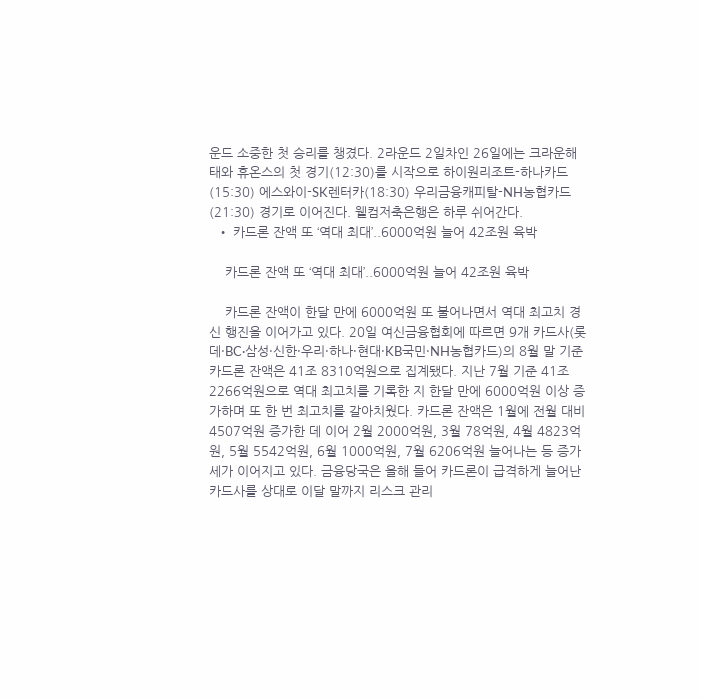운드 소중한 첫 승리를 챙겼다. 2라운드 2일차인 26일에는 크라운해태와 휴온스의 첫 경기(12:30)를 시작으로 하이원리조트-하나카드(15:30) 에스와이-SK렌터카(18:30) 우리금융캐피탈-NH농협카드(21:30) 경기로 이어진다. 웰컴저축은행은 하루 쉬어간다.
  • 카드론 잔액 또 ‘역대 최대’..6000억원 늘어 42조원 육박

    카드론 잔액 또 ‘역대 최대’..6000억원 늘어 42조원 육박

    카드론 잔액이 한달 만에 6000억원 또 불어나면서 역대 최고치 경신 행진을 이어가고 있다. 20일 여신금융협회에 따르면 9개 카드사(롯데·BC·삼성·신한·우리·하나·현대·KB국민·NH농협카드)의 8월 말 기준 카드론 잔액은 41조 8310억원으로 집계됐다. 지난 7월 기준 41조 2266억원으로 역대 최고치를 기록한 지 한달 만에 6000억원 이상 증가하며 또 한 번 최고치를 갈아치웠다. 카드론 잔액은 1월에 전월 대비 4507억원 증가한 데 이어 2월 2000억원, 3월 78억원, 4월 4823억원, 5월 5542억원, 6월 1000억원, 7월 6206억원 늘어나는 등 증가세가 이어지고 있다. 금융당국은 올해 들어 카드론이 급격하게 늘어난 카드사를 상대로 이달 말까지 리스크 관리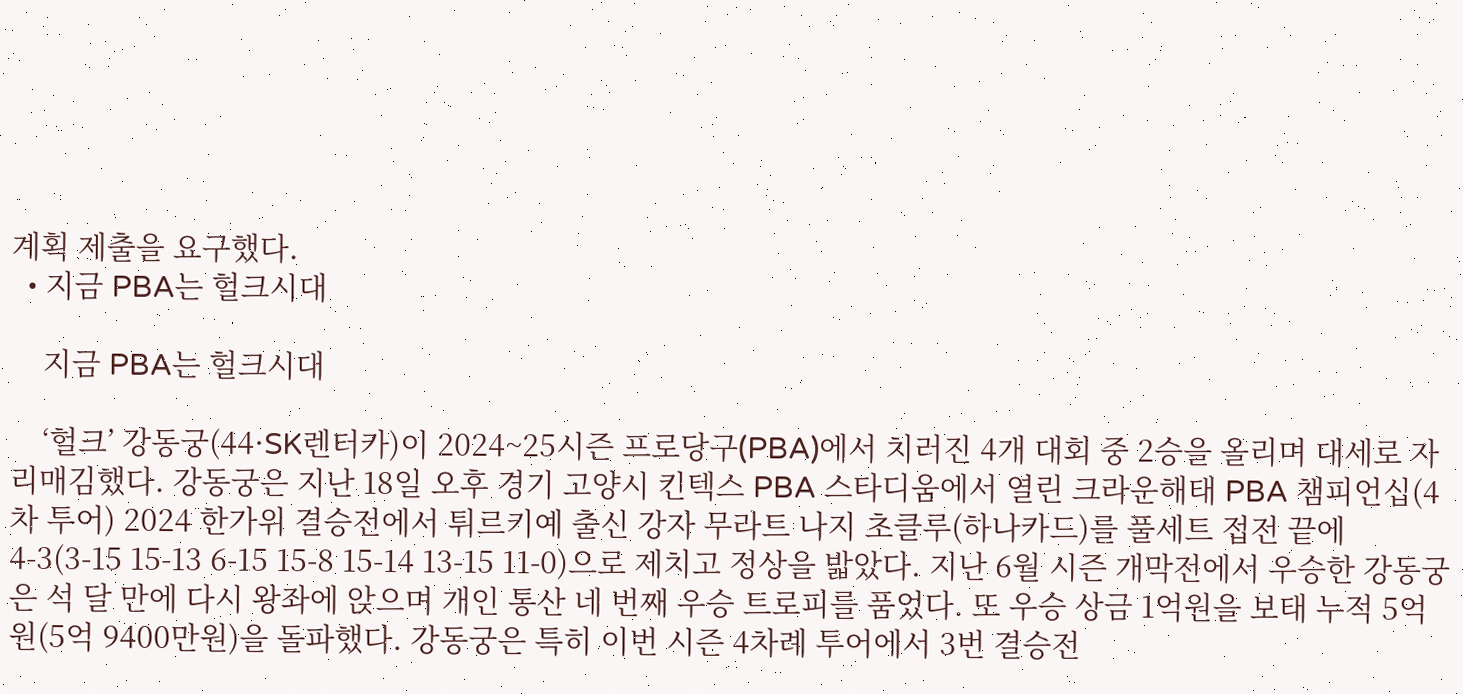계획 제출을 요구했다.
  • 지금 PBA는 헐크시대

    지금 PBA는 헐크시대

    ‘헐크’ 강동궁(44·SK렌터카)이 2024~25시즌 프로당구(PBA)에서 치러진 4개 대회 중 2승을 올리며 대세로 자리매김했다. 강동궁은 지난 18일 오후 경기 고양시 킨텍스 PBA 스타디움에서 열린 크라운해태 PBA 챔피언십(4차 투어) 2024 한가위 결승전에서 튀르키예 출신 강자 무라트 나지 초클루(하나카드)를 풀세트 접전 끝에 4-3(3-15 15-13 6-15 15-8 15-14 13-15 11-0)으로 제치고 정상을 밟았다. 지난 6월 시즌 개막전에서 우승한 강동궁은 석 달 만에 다시 왕좌에 앉으며 개인 통산 네 번째 우승 트로피를 품었다. 또 우승 상금 1억원을 보태 누적 5억원(5억 9400만원)을 돌파했다. 강동궁은 특히 이번 시즌 4차례 투어에서 3번 결승전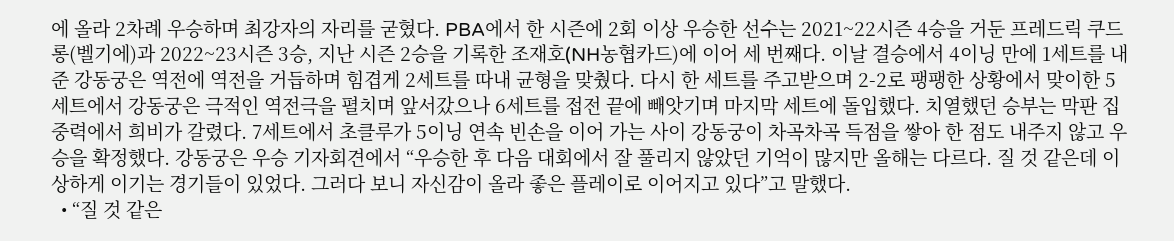에 올라 2차례 우승하며 최강자의 자리를 굳혔다. PBA에서 한 시즌에 2회 이상 우승한 선수는 2021~22시즌 4승을 거둔 프레드릭 쿠드롱(벨기에)과 2022~23시즌 3승, 지난 시즌 2승을 기록한 조재호(NH농협카드)에 이어 세 번째다. 이날 결승에서 4이닝 만에 1세트를 내준 강동궁은 역전에 역전을 거듭하며 힘겹게 2세트를 따내 균형을 맞췄다. 다시 한 세트를 주고받으며 2-2로 팽팽한 상황에서 맞이한 5세트에서 강동궁은 극적인 역전극을 펼치며 앞서갔으나 6세트를 접전 끝에 빼앗기며 마지막 세트에 돌입했다. 치열했던 승부는 막판 집중력에서 희비가 갈렸다. 7세트에서 초클루가 5이닝 연속 빈손을 이어 가는 사이 강동궁이 차곡차곡 득점을 쌓아 한 점도 내주지 않고 우승을 확정했다. 강동궁은 우승 기자회견에서 “우승한 후 다음 대회에서 잘 풀리지 않았던 기억이 많지만 올해는 다르다. 질 것 같은데 이상하게 이기는 경기들이 있었다. 그러다 보니 자신감이 올라 좋은 플레이로 이어지고 있다”고 말했다.
  • “질 것 같은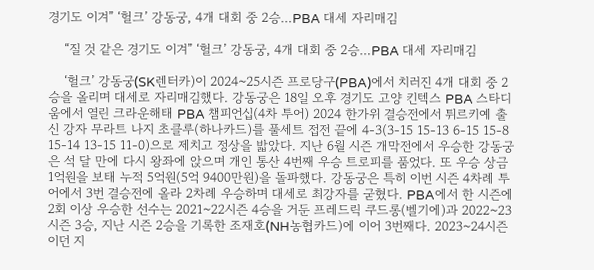경기도 이겨” ‘헐크’ 강동궁, 4개 대회 중 2승…PBA 대세 자리매김

    “질 것 같은 경기도 이겨” ‘헐크’ 강동궁, 4개 대회 중 2승…PBA 대세 자리매김

    ‘헐크’ 강동궁(SK렌터카)이 2024~25시즌 프로당구(PBA)에서 치러진 4개 대회 중 2승을 올리며 대세로 자리매김했다. 강동궁은 18일 오후 경기도 고양 킨텍스 PBA 스타디움에서 열린 크라운해태 PBA 챔피언십(4차 투어) 2024 한가위 결승전에서 튀르키예 출신 강자 무라트 나지 초클루(하나카드)를 풀세트 접전 끝에 4-3(3-15 15-13 6-15 15-8 15-14 13-15 11-0)으로 제치고 정상을 밟았다. 지난 6월 시즌 개막전에서 우승한 강동궁은 석 달 만에 다시 왕좌에 앉으며 개인 통산 4번째 우승 트로피를 품었다. 또 우승 상금 1억원을 보태 누적 5억원(5억 9400만원)을 돌파했다. 강동궁은 특히 이번 시즌 4차례 투어에서 3번 결승전에 올라 2차례 우승하며 대세로 최강자를 굳혔다. PBA에서 한 시즌에 2회 이상 우승한 선수는 2021~22시즌 4승을 거둔 프레드릭 쿠드롱(벨기에)과 2022~23시즌 3승, 지난 시즌 2승을 기록한 조재호(NH농협카드)에 이어 3번째다. 2023~24시즌이던 지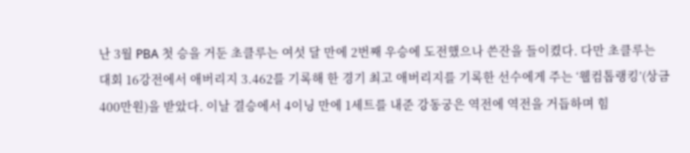난 3월 PBA 첫 승을 거둔 초클루는 여섯 달 만에 2번째 우승에 도전했으나 쓴잔을 들이켰다. 다만 초클루는 대회 16강전에서 애버리지 3.462를 기록해 한 경기 최고 애버리지를 기록한 선수에게 주는 ‘웰컴톱랭킹’(상금 400만원)을 받았다. 이날 결승에서 4이닝 만에 1세트를 내준 강동궁은 역전에 역전을 거듭하며 힘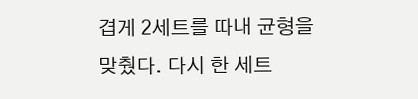겹게 2세트를 따내 균형을 맞췄다. 다시 한 세트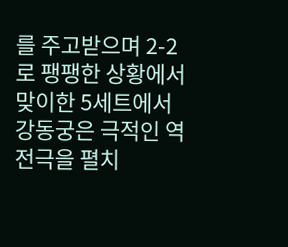를 주고받으며 2-2로 팽팽한 상황에서 맞이한 5세트에서 강동궁은 극적인 역전극을 펼치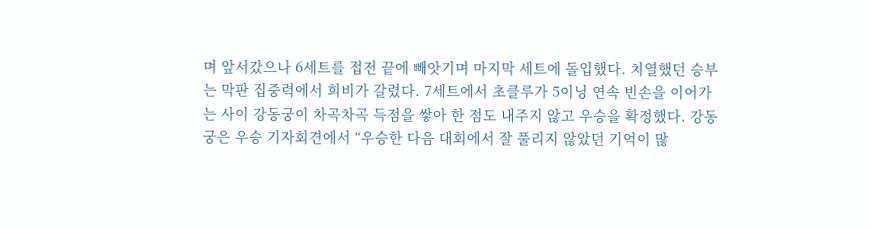며 앞서갔으나 6세트를 접전 끝에 빼앗기며 마지막 세트에 돌입했다. 치열했던 승부는 막판 집중력에서 희비가 갈렸다. 7세트에서 초클루가 5이닝 연속 빈손을 이어가는 사이 강동궁이 차곡차곡 득점을 쌓아 한 점도 내주지 않고 우승을 확정했다. 강동궁은 우승 기자회견에서 “우승한 다음 대회에서 잘 풀리지 않았던 기억이 많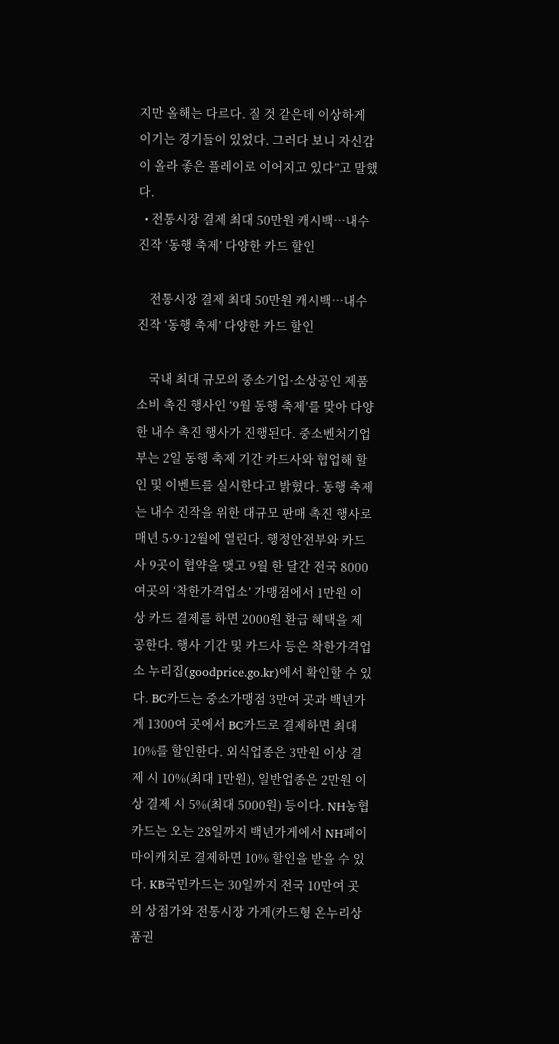지만 올해는 다르다. 질 것 같은데 이상하게 이기는 경기들이 있었다. 그러다 보니 자신감이 올라 좋은 플레이로 이어지고 있다”고 말했다.
  • 전통시장 결제 최대 50만원 캐시백…내수 진작 ‘동행 축제’ 다양한 카드 할인

    전통시장 결제 최대 50만원 캐시백…내수 진작 ‘동행 축제’ 다양한 카드 할인

    국내 최대 규모의 중소기업·소상공인 제품 소비 촉진 행사인 ‘9월 동행 축제’를 맞아 다양한 내수 촉진 행사가 진행된다. 중소벤처기업부는 2일 동행 축제 기간 카드사와 협업해 할인 및 이벤트를 실시한다고 밝혔다. 동행 축제는 내수 진작을 위한 대규모 판매 촉진 행사로 매년 5·9·12월에 열린다. 행정안전부와 카드사 9곳이 협약을 맺고 9월 한 달간 전국 8000여곳의 ‘착한가격업소’ 가맹점에서 1만원 이상 카드 결제를 하면 2000원 환급 혜택을 제공한다. 행사 기간 및 카드사 등은 착한가격업소 누리집(goodprice.go.kr)에서 확인할 수 있다. BC카드는 중소가맹점 3만여 곳과 백년가게 1300여 곳에서 BC카드로 결제하면 최대 10%를 할인한다. 외식업종은 3만원 이상 결제 시 10%(최대 1만원), 일반업종은 2만원 이상 결제 시 5%(최대 5000원) 등이다. NH농협카드는 오는 28일까지 백년가게에서 NH페이 마이캐치로 결제하면 10% 할인을 받을 수 있다. KB국민카드는 30일까지 전국 10만여 곳의 상점가와 전통시장 가게(카드형 온누리상품권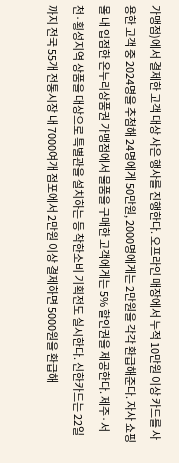가맹점)에서 결제한 고객 대상 사은 행사를 진행한다. 오프라인 매장에서 누적 10만원 이상 카드를 사용한 고객 중 2024명을 추첨해 24명에게 50만원, 2000명에게는 2만원을 각각 환급해준다. 자사 쇼핑몰 내 입점한 온누리상품권 가맹점에서 물품을 구매한 고객에게는 5% 할인권을 제공한다. 제주·서천·횡성지역 상품을 대상으로 특별관을 설치하는 등 착한소비 기획전도 실시한다. 신한카드는 22일까지 전국 55개 전통시장 내 7000여개 점포에서 2만원 이상 결제하면 5000원을 환급해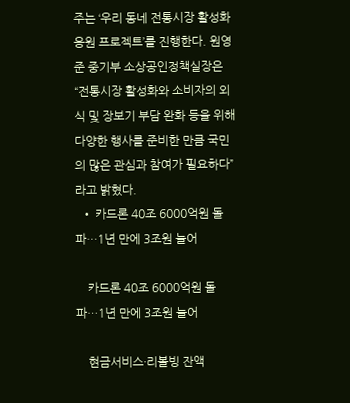주는 ‘우리 동네 전통시장 활성화 응원 프로젝트’를 진행한다. 원영준 중기부 소상공인정책실장은 “전통시장 활성화와 소비자의 외식 및 장보기 부담 완화 등을 위해 다양한 행사를 준비한 만큼 국민의 많은 관심과 참여가 필요하다”라고 밝혔다.
  • 카드론 40조 6000억원 돌파…1년 만에 3조원 늘어

    카드론 40조 6000억원 돌파…1년 만에 3조원 늘어

    현금서비스·리볼빙 잔액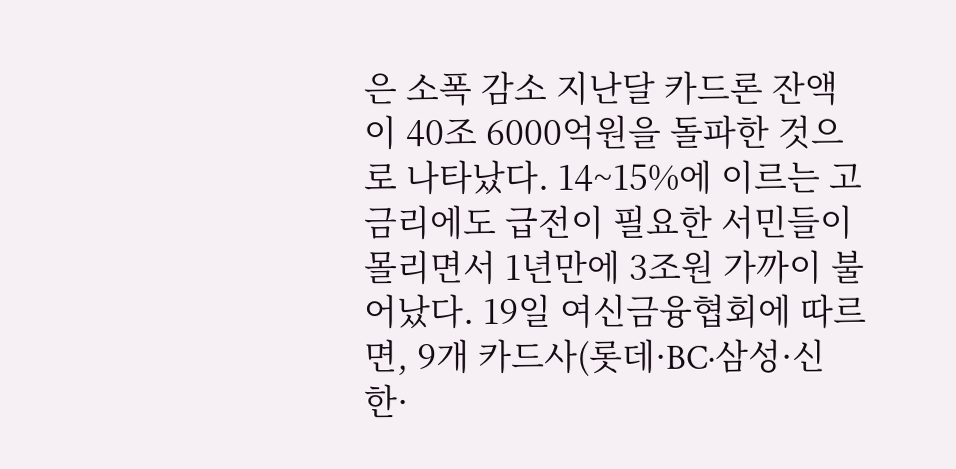은 소폭 감소 지난달 카드론 잔액이 40조 6000억원을 돌파한 것으로 나타났다. 14~15%에 이르는 고금리에도 급전이 필요한 서민들이 몰리면서 1년만에 3조원 가까이 불어났다. 19일 여신금융협회에 따르면, 9개 카드사(롯데·BC·삼성·신한·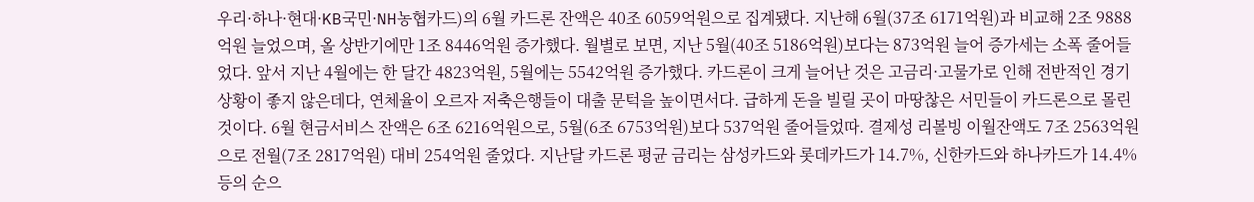우리·하나·현대·KB국민·NH농협카드)의 6월 카드론 잔액은 40조 6059억원으로 집계됐다. 지난해 6월(37조 6171억원)과 비교해 2조 9888억원 늘었으며, 올 상반기에만 1조 8446억원 증가했다. 월별로 보면, 지난 5월(40조 5186억원)보다는 873억원 늘어 증가세는 소폭 줄어들었다. 앞서 지난 4월에는 한 달간 4823억원, 5월에는 5542억원 증가했다. 카드론이 크게 늘어난 것은 고금리·고물가로 인해 전반적인 경기 상황이 좋지 않은데다, 연체율이 오르자 저축은행들이 대출 문턱을 높이면서다. 급하게 돈을 빌릴 곳이 마땅찮은 서민들이 카드론으로 몰린 것이다. 6월 현금서비스 잔액은 6조 6216억원으로, 5월(6조 6753억원)보다 537억원 줄어들었따. 결제성 리볼빙 이월잔액도 7조 2563억원으로 전월(7조 2817억원) 대비 254억원 줄었다. 지난달 카드론 평균 금리는 삼성카드와 롯데카드가 14.7%, 신한카드와 하나카드가 14.4% 등의 순으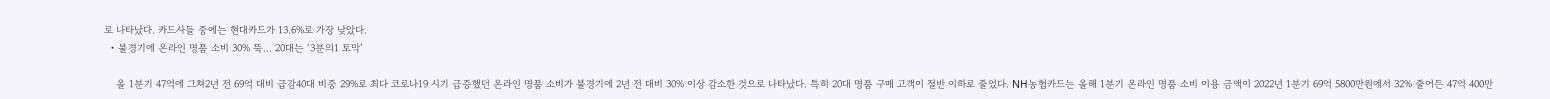로 나타났다. 카드사들 중에는 현대카드가 13.6%로 가장 낮았다.
  • 불경기에 온라인 명품 소비 30% 뚝… 20대는 ‘3분의1 토막’

    올 1분기 47억에 그쳐2년 전 69억 대비 급감40대 비중 29%로 최다 코로나19 시기 급증했던 온라인 명품 소비가 불경기에 2년 전 대비 30% 이상 감소한 것으로 나타났다. 특히 20대 명품 구매 고객이 절반 이하로 줄었다. NH농협카드는 올해 1분기 온라인 명품 소비 이용 금액이 2022년 1분기 69억 5800만원에서 32% 줄어든 47억 400만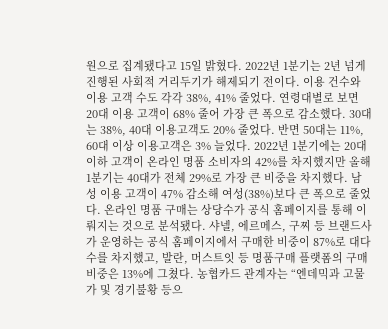원으로 집계됐다고 15일 밝혔다. 2022년 1분기는 2년 넘게 진행된 사회적 거리두기가 해제되기 전이다. 이용 건수와 이용 고객 수도 각각 38%, 41% 줄었다. 연령대별로 보면 20대 이용 고객이 68% 줄어 가장 큰 폭으로 감소했다. 30대는 38%, 40대 이용고객도 20% 줄었다. 반면 50대는 11%, 60대 이상 이용고객은 3% 늘었다. 2022년 1분기에는 20대 이하 고객이 온라인 명품 소비자의 42%를 차지했지만 올해 1분기는 40대가 전체 29%로 가장 큰 비중을 차지했다. 남성 이용 고객이 47% 감소해 여성(38%)보다 큰 폭으로 줄었다. 온라인 명품 구매는 상당수가 공식 홈페이지를 통해 이뤄지는 것으로 분석됐다. 샤넬, 에르메스, 구찌 등 브랜드사가 운영하는 공식 홈페이지에서 구매한 비중이 87%로 대다수를 차지했고, 발란, 머스트잇 등 명품구매 플랫폼의 구매 비중은 13%에 그쳤다. 농협카드 관계자는 “엔데믹과 고물가 및 경기불황 등으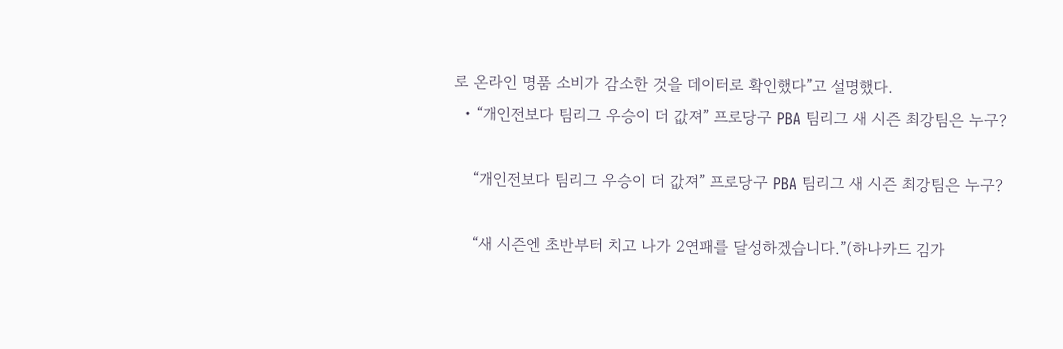로 온라인 명품 소비가 감소한 것을 데이터로 확인했다”고 설명했다.
  • “개인전보다 팀리그 우승이 더 값져” 프로당구 PBA 팀리그 새 시즌 최강팀은 누구?

    “개인전보다 팀리그 우승이 더 값져” 프로당구 PBA 팀리그 새 시즌 최강팀은 누구?

    “새 시즌엔 초반부터 치고 나가 2연패를 달성하겠습니다.”(하나카드 김가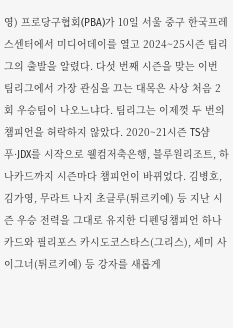영) 프로당구협회(PBA)가 10일 서울 중구 한국프레스센터에서 미디어데이를 열고 2024~25시즌 팀리그의 출발을 알렸다. 다섯 번째 시즌을 맞는 이번 팀리그에서 가장 관심을 끄는 대목은 사상 처음 2회 우승팀이 나오느냐다. 팀리그는 이제껏 두 번의 챔피언을 허락하지 않았다. 2020~21시즌 TS샴푸·JDX를 시작으로 웰컴저축은행, 블루원리조트, 하나카드까지 시즌마다 챔피언이 바뀌었다. 김병호, 김가영, 무라트 나지 초클루(튀르키예) 등 지난 시즌 우승 전력을 그대로 유지한 디펜딩챔피언 하나카드와 필리포스 카시도코스타스(그리스), 세미 사이그너(튀르키예) 등 강자를 새롭게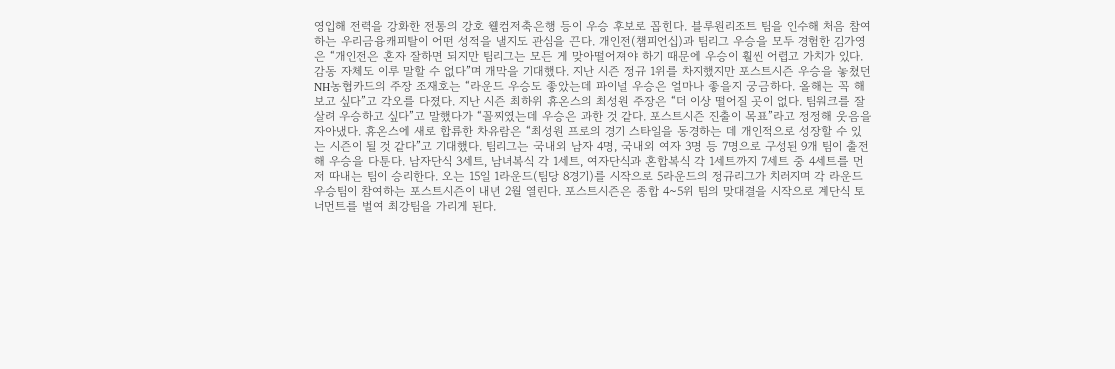영입해 전력을 강화한 전통의 강호 웰컴저축은행 등이 우승 후보로 꼽힌다. 블루원리조트 팀을 인수해 처음 참여하는 우리금융캐피탈이 어떤 성적을 낼지도 관심을 끈다. 개인전(챔피언십)과 팀리그 우승을 모두 경험한 김가영은 “개인전은 혼자 잘하면 되지만 팀리그는 모든 게 맞아떨어져야 하기 때문에 우승이 훨씬 어렵고 가치가 있다. 감동 자체도 이루 말할 수 없다”며 개막을 기대했다. 지난 시즌 정규 1위를 차지했지만 포스트시즌 우승을 놓쳤던 NH농협카드의 주장 조재호는 “라운드 우승도 좋았는데 파이널 우승은 얼마나 좋을지 궁금하다. 올해는 꼭 해 보고 싶다”고 각오를 다졌다. 지난 시즌 최하위 휴온스의 최성원 주장은 “더 이상 떨어질 곳이 없다. 팀워크를 잘 살려 우승하고 싶다”고 말했다가 “꼴찌였는데 우승은 과한 것 같다. 포스트시즌 진출이 목표”라고 정정해 웃음을 자아냈다. 휴온스에 새로 합류한 차유람은 “최성원 프로의 경기 스타일을 동경하는 데 개인적으로 성장할 수 있는 시즌이 될 것 같다”고 기대했다. 팀리그는 국내외 남자 4명, 국내외 여자 3명 등 7명으로 구성된 9개 팀이 출전해 우승을 다툰다. 남자단식 3세트, 남녀복식 각 1세트, 여자단식과 혼합복식 각 1세트까지 7세트 중 4세트를 먼저 따내는 팀이 승리한다. 오는 15일 1라운드(팀당 8경기)를 시작으로 5라운드의 정규리그가 치러지며 각 라운드 우승팀이 참여하는 포스트시즌이 내년 2월 열린다. 포스트시즌은 종합 4~5위 팀의 맞대결을 시작으로 계단식 토너먼트를 벌여 최강팀을 가리게 된다.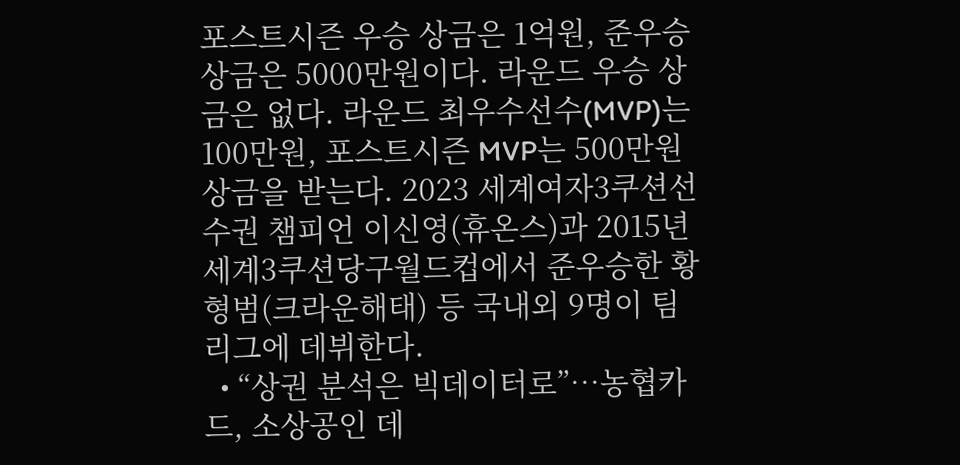포스트시즌 우승 상금은 1억원, 준우승 상금은 5000만원이다. 라운드 우승 상금은 없다. 라운드 최우수선수(MVP)는 100만원, 포스트시즌 MVP는 500만원 상금을 받는다. 2023 세계여자3쿠션선수권 챔피언 이신영(휴온스)과 2015년 세계3쿠션당구월드컵에서 준우승한 황형범(크라운해태) 등 국내외 9명이 팀리그에 데뷔한다.
  • “상권 분석은 빅데이터로”…농협카드, 소상공인 데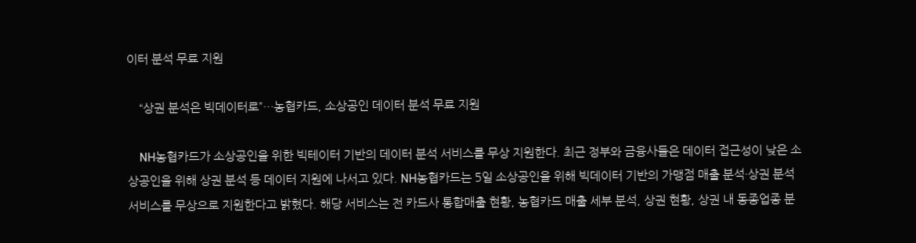이터 분석 무료 지원

    “상권 분석은 빅데이터로”…농협카드, 소상공인 데이터 분석 무료 지원

    NH농협카드가 소상공인을 위한 빅테이터 기반의 데이터 분석 서비스를 무상 지원한다. 최근 정부와 금융사들은 데이터 접근성이 낮은 소상공인을 위해 상권 분석 등 데이터 지원에 나서고 있다. NH농협카드는 5일 소상공인을 위해 빅데이터 기반의 가맹점 매출 분석·상권 분석 서비스를 무상으로 지원한다고 밝혔다. 해당 서비스는 전 카드사 통합매출 현황, 농협카드 매출 세부 분석, 상권 현황, 상권 내 동종업종 분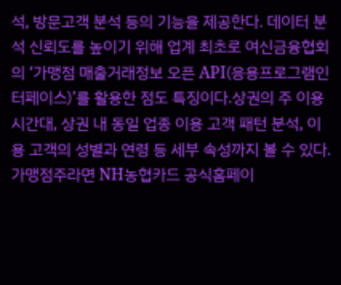석, 방문고객 분석 등의 기능을 제공한다. 데이터 분석 신뢰도를 높이기 위해 업계 최초로 여신금융협회의 ‘가맹점 매출거래정보 오픈 API(응용프로그램인터페이스)’를 활용한 점도 특징이다.상권의 주 이용 시간대, 상권 내 동일 업종 이용 고객 패턴 분석, 이용 고객의 성별과 연령 등 세부 속성까지 볼 수 있다. 가맹점주라면 NH농협카드 공식홈페이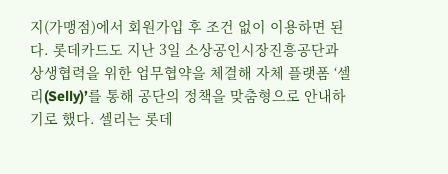지(가맹점)에서 회원가입 후 조건 없이 이용하면 된다. 롯데카드도 지난 3일 소상공인시장진흥공단과 상생협력을 위한 업무협약을 체결해 자체 플랫폼 ‘셀리(Selly)’를 통해 공단의 정책을 맞춤형으로 안내하기로 했다. 셀리는 롯데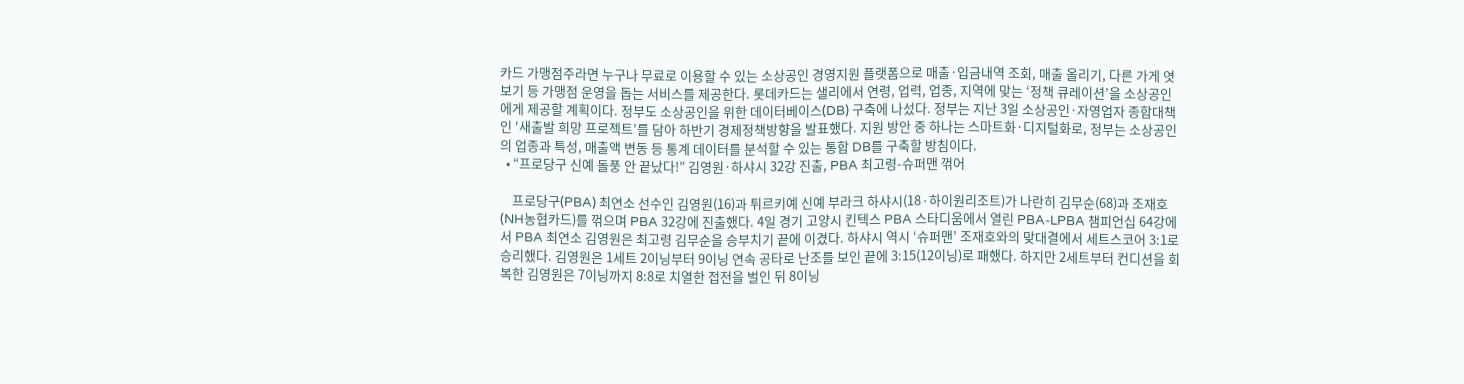카드 가맹점주라면 누구나 무료로 이용할 수 있는 소상공인 경영지원 플랫폼으로 매출·입금내역 조회, 매출 올리기, 다른 가게 엿보기 등 가맹점 운영을 돕는 서비스를 제공한다. 롯데카드는 샐리에서 연령, 업력, 업종, 지역에 맞는 ‘정책 큐레이션’을 소상공인에게 제공할 계획이다. 정부도 소상공인을 위한 데이터베이스(DB) 구축에 나섰다. 정부는 지난 3일 소상공인·자영업자 종합대책인 ‘새출발 희망 프로젝트’를 담아 하반기 경제정책방향을 발표했다. 지원 방안 중 하나는 스마트화·디지털화로, 정부는 소상공인의 업종과 특성, 매출액 변동 등 통계 데이터를 분석할 수 있는 통합 DB를 구축할 방침이다.
  • “프로당구 신예 돌풍 안 끝났다!” 김영원·하샤시 32강 진출, PBA 최고령-슈퍼맨 꺾어

    프로당구(PBA) 최연소 선수인 김영원(16)과 튀르키예 신예 부라크 하샤시(18∙하이원리조트)가 나란히 김무순(68)과 조재호(NH농협카드)를 꺾으며 PBA 32강에 진출했다. 4일 경기 고양시 킨텍스 PBA 스타디움에서 열린 PBA-LPBA 챔피언십 64강에서 PBA 최연소 김영원은 최고령 김무순을 승부치기 끝에 이겼다. 하샤시 역시 ‘슈퍼맨’ 조재호와의 맞대결에서 세트스코어 3:1로 승리했다. 김영원은 1세트 2이닝부터 9이닝 연속 공타로 난조를 보인 끝에 3:15(12이닝)로 패했다. 하지만 2세트부터 컨디션을 회복한 김영원은 7이닝까지 8:8로 치열한 접전을 벌인 뒤 8이닝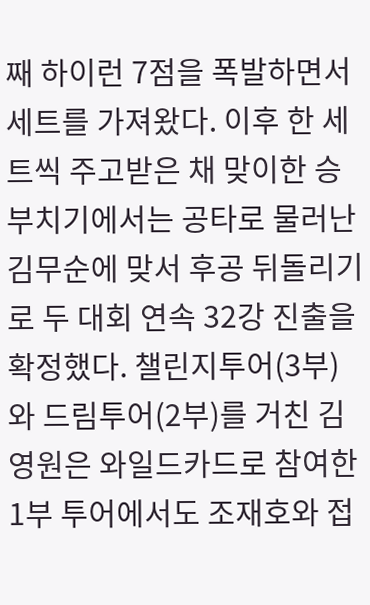째 하이런 7점을 폭발하면서 세트를 가져왔다. 이후 한 세트씩 주고받은 채 맞이한 승부치기에서는 공타로 물러난 김무순에 맞서 후공 뒤돌리기로 두 대회 연속 32강 진출을 확정했다. 챌린지투어(3부)와 드림투어(2부)를 거친 김영원은 와일드카드로 참여한 1부 투어에서도 조재호와 접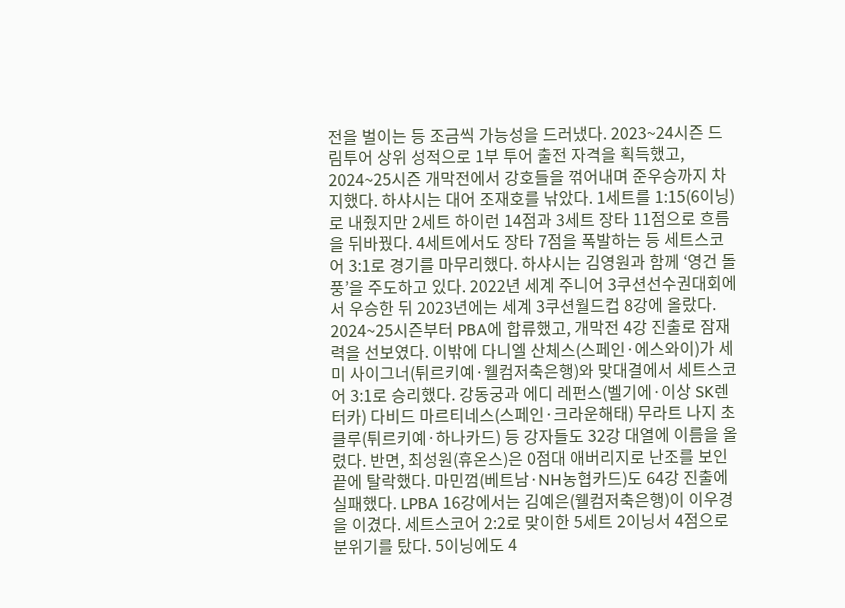전을 벌이는 등 조금씩 가능성을 드러냈다. 2023~24시즌 드림투어 상위 성적으로 1부 투어 출전 자격을 획득했고, 2024~25시즌 개막전에서 강호들을 꺾어내며 준우승까지 차지했다. 하샤시는 대어 조재호를 낚았다. 1세트를 1:15(6이닝)로 내줬지만 2세트 하이런 14점과 3세트 장타 11점으로 흐름을 뒤바꿨다. 4세트에서도 장타 7점을 폭발하는 등 세트스코어 3:1로 경기를 마무리했다. 하샤시는 김영원과 함께 ‘영건 돌풍’을 주도하고 있다. 2022년 세계 주니어 3쿠션선수권대회에서 우승한 뒤 2023년에는 세계 3쿠션월드컵 8강에 올랐다. 2024~25시즌부터 PBA에 합류했고, 개막전 4강 진출로 잠재력을 선보였다. 이밖에 다니엘 산체스(스페인·에스와이)가 세미 사이그너(튀르키예·웰컴저축은행)와 맞대결에서 세트스코어 3:1로 승리했다. 강동궁과 에디 레펀스(벨기에·이상 SK렌터카) 다비드 마르티네스(스페인·크라운해태) 무라트 나지 초클루(튀르키예·하나카드) 등 강자들도 32강 대열에 이름을 올렸다. 반면, 최성원(휴온스)은 0점대 애버리지로 난조를 보인 끝에 탈락했다. 마민껌(베트남·NH농협카드)도 64강 진출에 실패했다. LPBA 16강에서는 김예은(웰컴저축은행)이 이우경을 이겼다. 세트스코어 2:2로 맞이한 5세트 2이닝서 4점으로 분위기를 탔다. 5이닝에도 4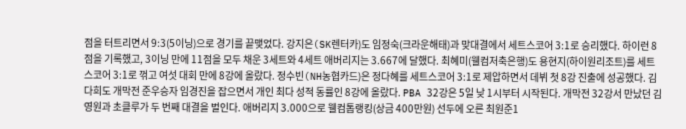점을 터트리면서 9:3(5이닝)으로 경기를 끝맺었다. 강지은(SK렌터카)도 임정숙(크라운해태)과 맞대결에서 세트스코어 3:1로 승리했다. 하이런 8점을 기록했고, 3이닝 만에 11점을 모두 채운 3세트와 4세트 애버리지는 3.667에 달했다. 최혜미(웰컴저축은행)도 용현지(하이원리조트)를 세트스코어 3:1로 꺾고 여섯 대회 만에 8강에 올랐다. 정수빈(NH농협카드)은 정다혜를 세트스코어 3:1로 제압하면서 데뷔 첫 8강 진출에 성공했다. 김다희도 개막전 준우승자 임경진을 잡으면서 개인 최다 성적 동률인 8강에 올랐다. PBA 32강은 5일 낮 1시부터 시작된다. 개막전 32강서 만났던 김영원과 초클루가 두 번째 대결을 벌인다. 애버리지 3.000으로 웰컴톱랭킹(상금 400만원) 선두에 오른 최원준1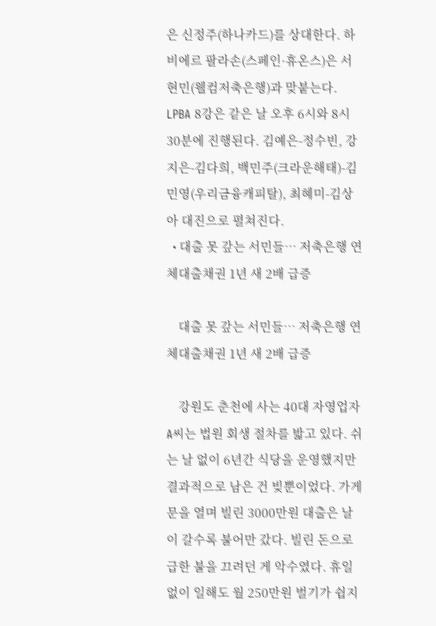은 신정주(하나카드)를 상대한다. 하비에르 팔라손(스페인·휴온스)은 서현민(웰컴저축은행)과 맞붙는다. LPBA 8강은 같은 날 오후 6시와 8시 30분에 진행된다. 김예은-정수빈, 강지은-김다희, 백민주(크라운해태)-김민영(우리금융캐피탈), 최혜미-김상아 대진으로 펼쳐진다.
  • 대출 못 갚는 서민들… 저축은행 연체대출채권 1년 새 2배 급증

    대출 못 갚는 서민들… 저축은행 연체대출채권 1년 새 2배 급증

    강원도 춘천에 사는 40대 자영업자 A씨는 법원 회생 절차를 밟고 있다. 쉬는 날 없이 6년간 식당을 운영했지만 결과적으로 남은 건 빚뿐이었다. 가게 문을 열며 빌린 3000만원 대출은 날이 갈수록 불어만 갔다. 빌린 돈으로 급한 불을 끄려던 게 악수였다. 휴일 없이 일해도 월 250만원 벌기가 쉽지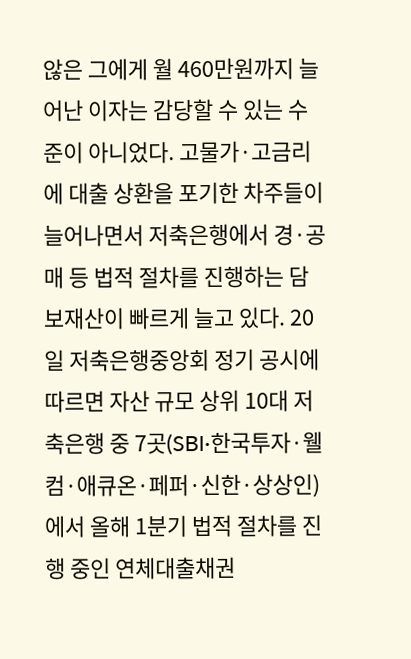않은 그에게 월 460만원까지 늘어난 이자는 감당할 수 있는 수준이 아니었다. 고물가·고금리에 대출 상환을 포기한 차주들이 늘어나면서 저축은행에서 경·공매 등 법적 절차를 진행하는 담보재산이 빠르게 늘고 있다. 20일 저축은행중앙회 정기 공시에 따르면 자산 규모 상위 10대 저축은행 중 7곳(SBI·한국투자·웰컴·애큐온·페퍼·신한·상상인)에서 올해 1분기 법적 절차를 진행 중인 연체대출채권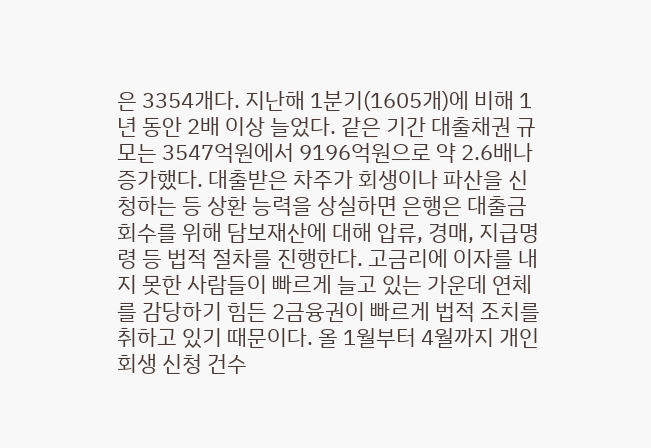은 3354개다. 지난해 1분기(1605개)에 비해 1년 동안 2배 이상 늘었다. 같은 기간 대출채권 규모는 3547억원에서 9196억원으로 약 2.6배나 증가했다. 대출받은 차주가 회생이나 파산을 신청하는 등 상환 능력을 상실하면 은행은 대출금 회수를 위해 담보재산에 대해 압류, 경매, 지급명령 등 법적 절차를 진행한다. 고금리에 이자를 내지 못한 사람들이 빠르게 늘고 있는 가운데 연체를 감당하기 힘든 2금융권이 빠르게 법적 조치를 취하고 있기 때문이다. 올 1월부터 4월까지 개인회생 신청 건수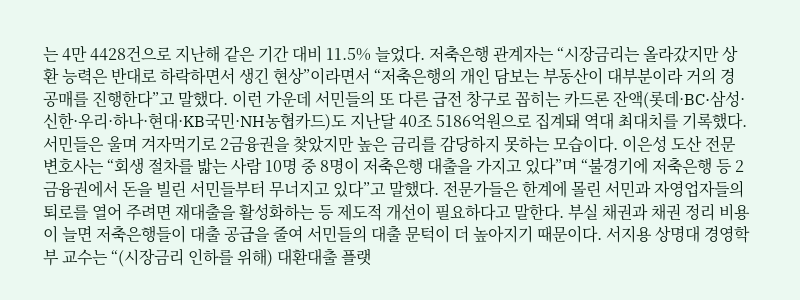는 4만 4428건으로 지난해 같은 기간 대비 11.5% 늘었다. 저축은행 관계자는 “시장금리는 올라갔지만 상환 능력은 반대로 하락하면서 생긴 현상”이라면서 “저축은행의 개인 담보는 부동산이 대부분이라 거의 경공매를 진행한다”고 말했다. 이런 가운데 서민들의 또 다른 급전 창구로 꼽히는 카드론 잔액(롯데·BC·삼성·신한·우리·하나·현대·KB국민·NH농협카드)도 지난달 40조 5186억원으로 집계돼 역대 최대치를 기록했다. 서민들은 울며 겨자먹기로 2금융권을 찾았지만 높은 금리를 감당하지 못하는 모습이다. 이은성 도산 전문 변호사는 “회생 절차를 밟는 사람 10명 중 8명이 저축은행 대출을 가지고 있다”며 “불경기에 저축은행 등 2금융권에서 돈을 빌린 서민들부터 무너지고 있다”고 말했다. 전문가들은 한계에 몰린 서민과 자영업자들의 퇴로를 열어 주려면 재대출을 활성화하는 등 제도적 개선이 필요하다고 말한다. 부실 채권과 채권 정리 비용이 늘면 저축은행들이 대출 공급을 줄여 서민들의 대출 문턱이 더 높아지기 때문이다. 서지용 상명대 경영학부 교수는 “(시장금리 인하를 위해) 대환대출 플랫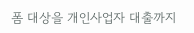폼 대상을 개인사업자 대출까지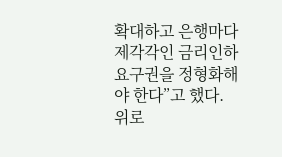확대하고 은행마다 제각각인 금리인하 요구권을 정형화해야 한다”고 했다.
위로